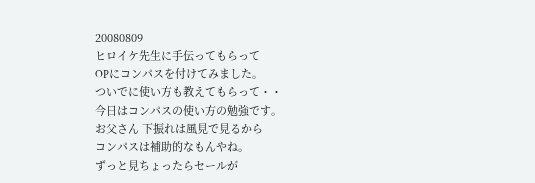20080809
ヒロイケ先生に手伝ってもらって
OPにコンパスを付けてみました。
ついでに使い方も教えてもらって・・
今日はコンパスの使い方の勉強です。
お父さん 下振れは風見で見るから
コンパスは補助的なもんやね。
ずっと見ちょったらセールが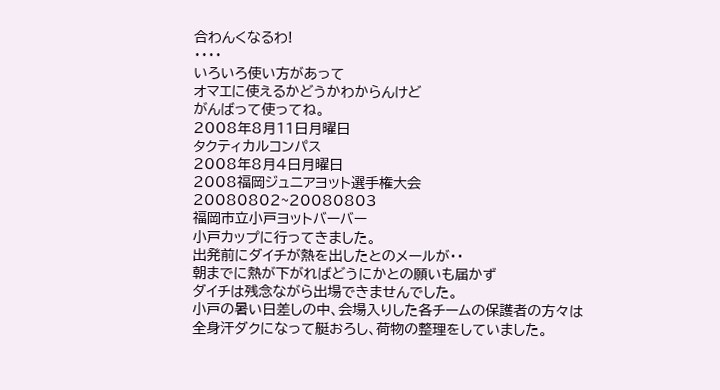合わんくなるわ!
・・・・
いろいろ使い方があって
オマエに使えるかどうかわからんけど
がんばって使ってね。
2008年8月11日月曜日
タクティカルコンパス
2008年8月4日月曜日
2008福岡ジュニアヨット選手権大会
20080802~20080803
福岡市立小戸ヨットバーバー
小戸カップに行ってきました。
出発前にダイチが熱を出したとのメールが・・
朝までに熱が下がればどうにかとの願いも届かず
ダイチは残念ながら出場できませんでした。
小戸の暑い日差しの中、会場入りした各チームの保護者の方々は
全身汗ダクになって艇おろし、荷物の整理をしていました。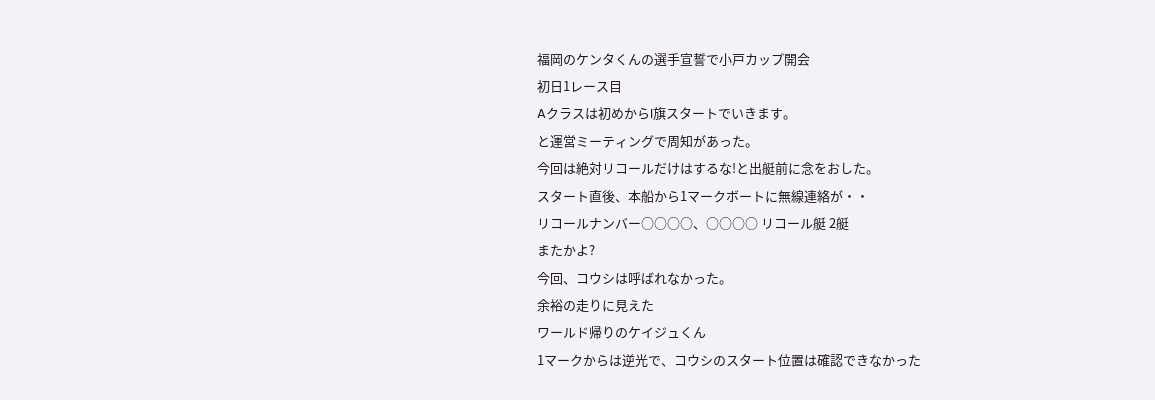福岡のケンタくんの選手宣誓で小戸カップ開会
初日1レース目
Aクラスは初めからI旗スタートでいきます。
と運営ミーティングで周知があった。
今回は絶対リコールだけはするな!と出艇前に念をおした。
スタート直後、本船から1マークボートに無線連絡が・・
リコールナンバー○○○○、○○○○ リコール艇 2艇
またかよ?
今回、コウシは呼ばれなかった。
余裕の走りに見えた
ワールド帰りのケイジュくん
1マークからは逆光で、コウシのスタート位置は確認できなかった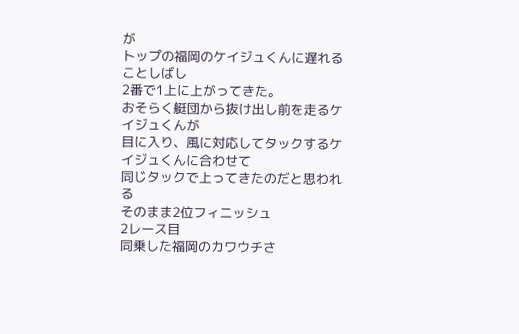が
トップの福岡のケイジュくんに遅れることしばし
2番で1上に上がってきた。
おそらく艇団から抜け出し前を走るケイジュくんが
目に入り、風に対応してタックするケイジュくんに合わせて
同じタックで上ってきたのだと思われる
そのまま2位フィニッシュ
2レース目
同乗した福岡のカワウチさ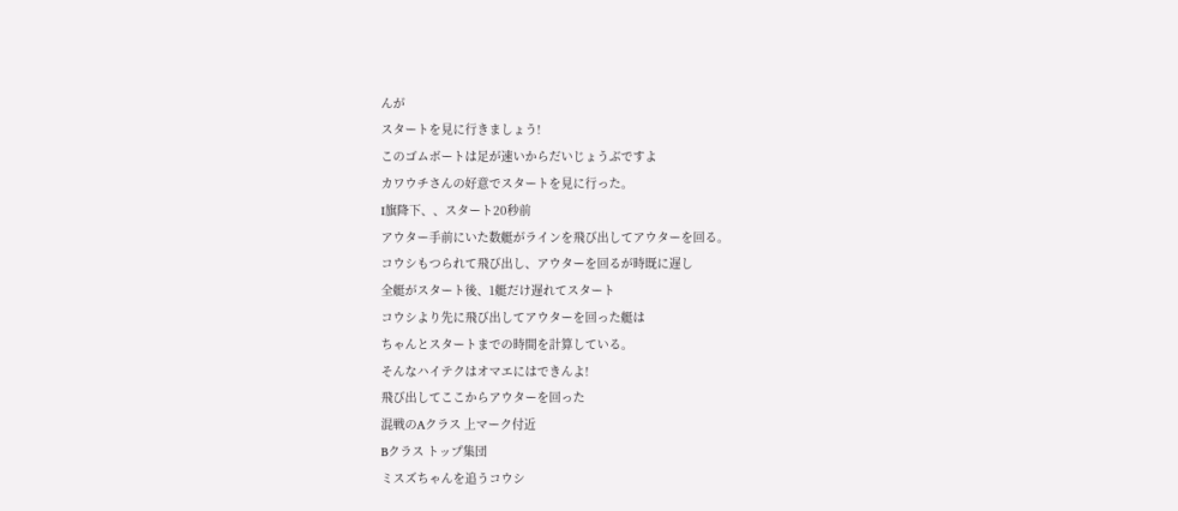んが
スタートを見に行きましょう!
このゴムボートは足が速いからだいじょうぶですよ
カワウチさんの好意でスタートを見に行った。
I旗降下、、スタート20秒前
アウター手前にいた数艇がラインを飛び出してアウターを回る。
コウシもつられて飛び出し、アウターを回るが時既に遅し
全艇がスタート後、1艇だけ遅れてスタート
コウシより先に飛び出してアウターを回った艇は
ちゃんとスタートまでの時間を計算している。
そんなハイテクはオマエにはできんよ!
飛び出してここからアウターを回った
混戦のAクラス 上マーク付近
Bクラス トップ集団
ミスズちゃんを追うコウシ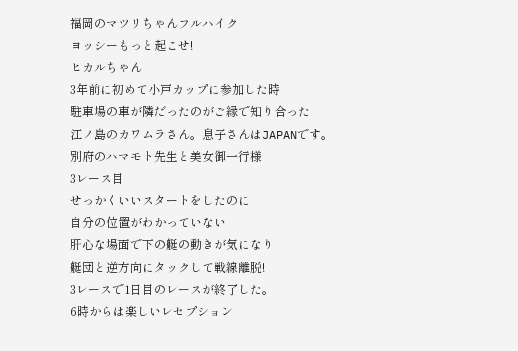福岡のマツリちゃんフルハイク
ヨッシーもっと起こせ!
ヒカルちゃん
3年前に初めて小戸カップに参加した時
駐車場の車が隣だったのがご縁で知り合った
江ノ島のカワムラさん。息子さんはJAPANです。
別府のハマモト先生と美女御一行様
3レース目
せっかくいいスタートをしたのに
自分の位置がわかっていない
肝心な場面で下の艇の動きが気になり
艇団と逆方向にタックして戦線離脱!
3レースで1日目のレースが終了した。
6時からは楽しいレセプション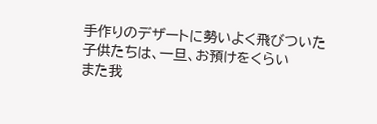手作りのデザートに勢いよく飛びついた
子供たちは、一旦、お預けをくらい
また我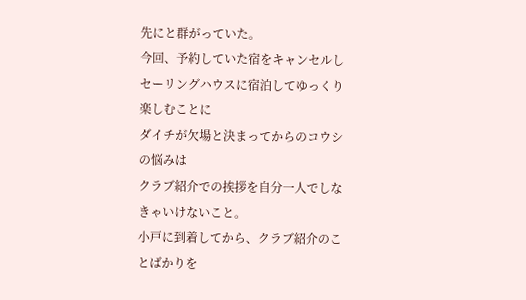先にと群がっていた。
今回、予約していた宿をキャンセルし
セーリングハウスに宿泊してゆっくり楽しむことに
ダイチが欠場と決まってからのコウシの悩みは
クラブ紹介での挨拶を自分一人でしなきゃいけないこと。
小戸に到着してから、クラブ紹介のことばかりを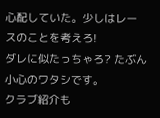心配していた。少しはレースのことを考えろ!
ダレに似たっちゃろ? たぶん小心のワタシです。
クラブ紹介も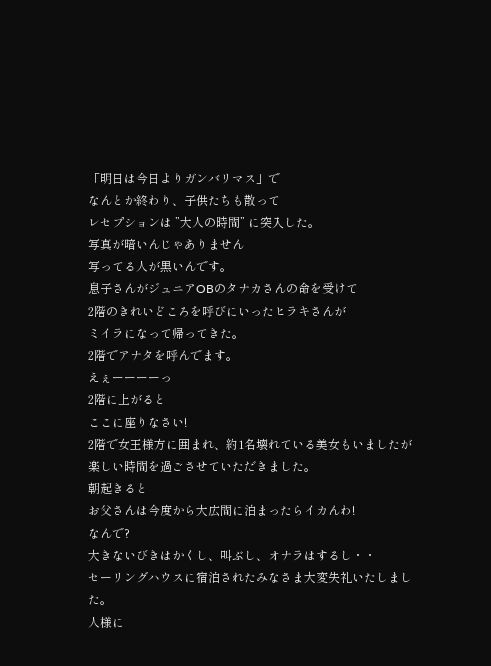「明日は今日よりガンバリマス」で
なんとか終わり、子供たちも散って
レセプションは ”大人の時間” に突入した。
写真が暗いんじゃありません
写ってる人が黒いんです。
息子さんがジュニアOBのタナカさんの命を受けて
2階のきれいどころを呼びにいったヒラキさんが
ミイラになって帰ってきた。
2階でアナタを呼んでます。
えぇーーーーっ
2階に上がると
ここに座りなさい!
2階で女王様方に囲まれ、約1名壊れている美女もいましたが
楽しい時間を過ごさせていただきました。
朝起きると
お父さんは今度から大広間に泊まったらイカんわ!
なんで?
大きないびきはかくし、叫ぶし、オナラはするし・・
セーリングハウスに宿泊されたみなさま大変失礼いたしました。
人様に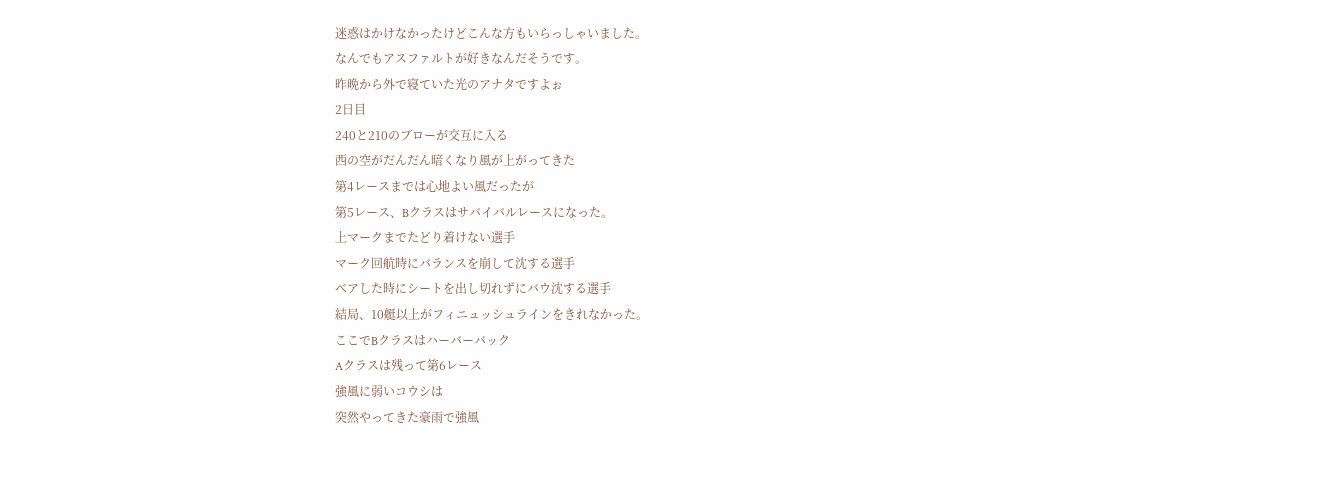迷惑はかけなかったけどこんな方もいらっしゃいました。
なんでもアスファルトが好きなんだそうです。
昨晩から外で寝ていた光のアナタですよぉ
2日目
240と210のブローが交互に入る
西の空がだんだん暗くなり風が上がってきた
第4レースまでは心地よい風だったが
第5レース、Bクラスはサバイバルレースになった。
上マークまでたどり着けない選手
マーク回航時にバランスを崩して沈する選手
ベアした時にシートを出し切れずにバウ沈する選手
結局、10艇以上がフィニュッシュラインをきれなかった。
ここでBクラスはハーバーバック
Aクラスは残って第6レース
強風に弱いコウシは
突然やってきた豪雨で強風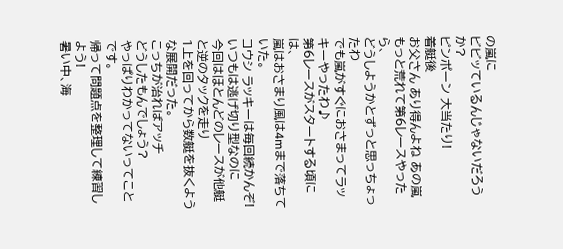の嵐に
ビビッているんじゃないだろうか?
ピンポーン 大当たり!
着艇後
お父さん あり得んよね あの嵐
もっと荒れて第6レースやったら、
どうしようかとずっと思っちょったわ
でも嵐がすぐにおさまってラッキーやったわ♪
第6レースがスタートする頃には、
嵐はおさまり風は4mまで落ちていた。
コウシ ラッキーは毎回続かんぞ!
いつもは逃げ切り型なのに
今回はほとんどのレースが他艇と逆のタックを走り
1上を回ってから数艇を抜くような展開だった。
こっちが治ればアッチ
どうしたもんでしょう?
やっぱりわかってないってことです。
帰って問題点を整理して練習しよう!
暑い中、海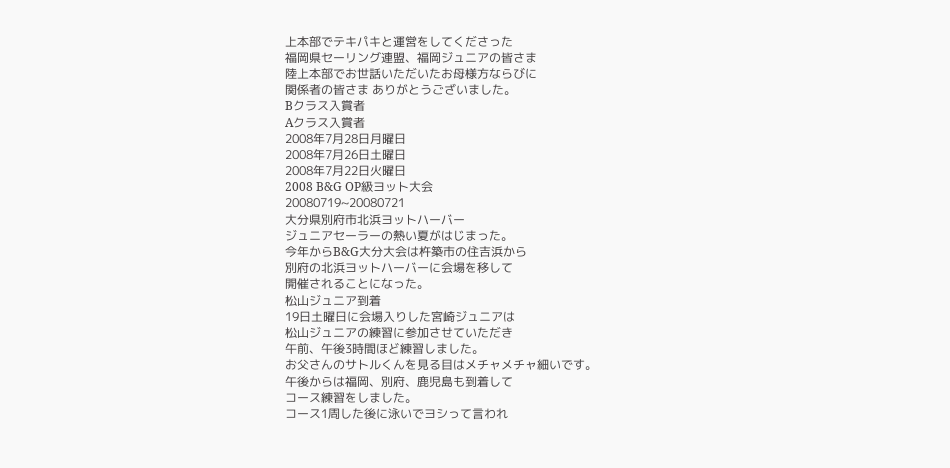上本部でテキパキと運営をしてくださった
福岡県セーリング連盟、福岡ジュニアの皆さま
陸上本部でお世話いただいたお母様方ならびに
関係者の皆さま ありがとうございました。
Bクラス入賞者
Aクラス入賞者
2008年7月28日月曜日
2008年7月26日土曜日
2008年7月22日火曜日
2008 B&G OP級ヨット大会
20080719~20080721
大分県別府市北浜ヨットハーバー
ジュニアセーラーの熱い夏がはじまった。
今年からB&G大分大会は杵築市の住吉浜から
別府の北浜ヨットハーバーに会場を移して
開催されることになった。
松山ジュニア到着
19日土曜日に会場入りした宮崎ジュニアは
松山ジュニアの練習に参加させていただき
午前、午後3時間ほど練習しました。
お父さんのサトルくんを見る目はメチャメチャ細いです。
午後からは福岡、別府、鹿児島も到着して
コース練習をしました。
コース1周した後に泳いでヨシって言われ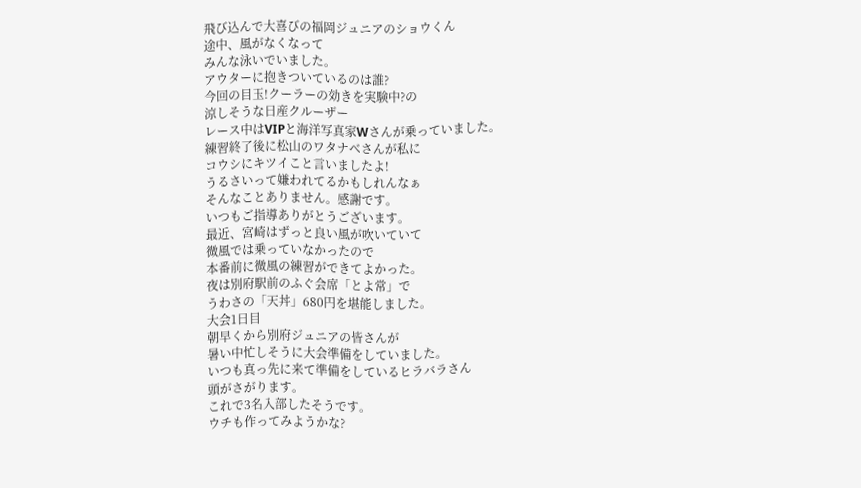飛び込んで大喜びの福岡ジュニアのショウくん
途中、風がなくなって
みんな泳いでいました。
アウターに抱きついているのは誰?
今回の目玉!クーラーの効きを実験中?の
涼しそうな日産クルーザー
レース中はVIPと海洋写真家Wさんが乗っていました。
練習終了後に松山のワタナベさんが私に
コウシにキツイこと言いましたよ!
うるさいって嫌われてるかもしれんなぁ
そんなことありません。感謝です。
いつもご指導ありがとうございます。
最近、宮崎はずっと良い風が吹いていて
微風では乗っていなかったので
本番前に微風の練習ができてよかった。
夜は別府駅前のふぐ会席「とよ常」で
うわさの「天丼」680円を堪能しました。
大会1日目
朝早くから別府ジュニアの皆さんが
暑い中忙しそうに大会準備をしていました。
いつも真っ先に来て準備をしているヒラバラさん
頭がさがります。
これで3名入部したそうです。
ウチも作ってみようかな?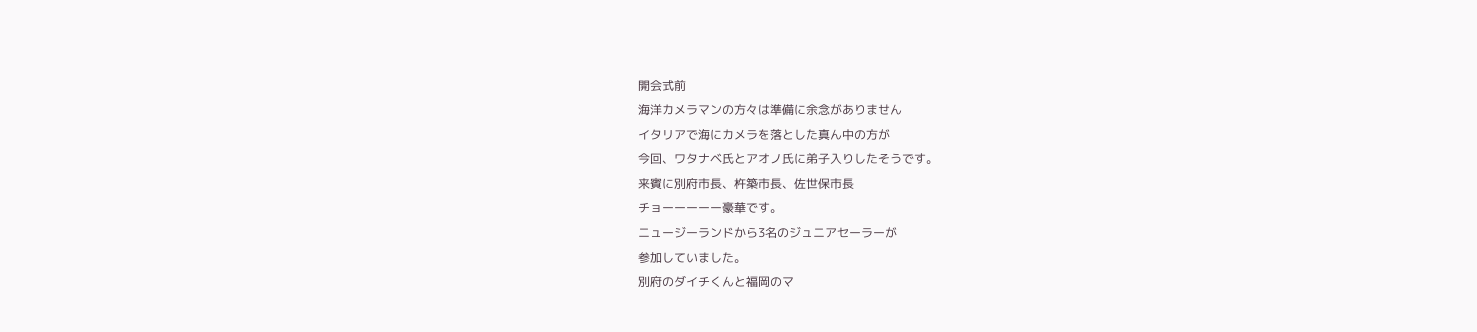開会式前
海洋カメラマンの方々は準備に余念がありません
イタリアで海にカメラを落とした真ん中の方が
今回、ワタナベ氏とアオノ氏に弟子入りしたそうです。
来賓に別府市長、杵築市長、佐世保市長
チョーーーーー豪華です。
ニュージーランドから3名のジュニアセーラーが
参加していました。
別府のダイチくんと福岡のマ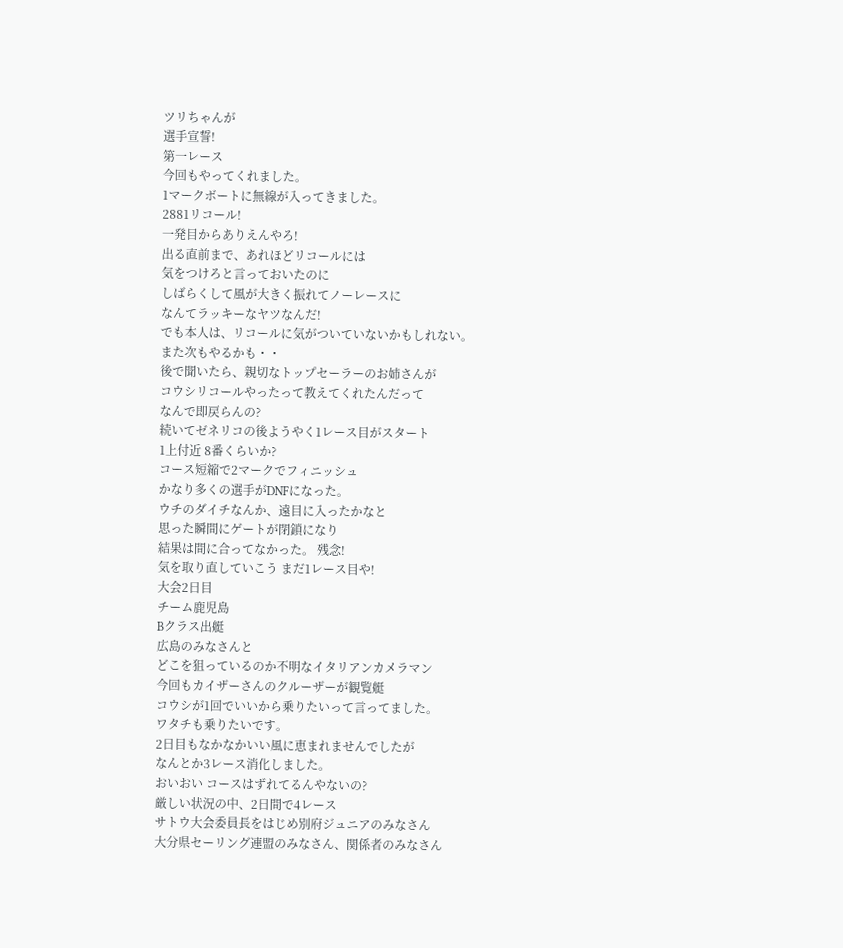ツリちゃんが
選手宣誓!
第一レース
今回もやってくれました。
1マークボートに無線が入ってきました。
2881リコール!
一発目からありえんやろ!
出る直前まで、あれほどリコールには
気をつけろと言っておいたのに
しばらくして風が大きく振れてノーレースに
なんてラッキーなヤツなんだ!
でも本人は、リコールに気がついていないかもしれない。
また次もやるかも・・
後で聞いたら、親切なトップセーラーのお姉さんが
コウシリコールやったって教えてくれたんだって
なんで即戻らんの?
続いてゼネリコの後ようやく1レース目がスタート
1上付近 8番くらいか?
コース短縮で2マークでフィニッシュ
かなり多くの選手がDNFになった。
ウチのダイチなんか、遠目に入ったかなと
思った瞬間にゲートが閉鎖になり
結果は間に合ってなかった。 残念!
気を取り直していこう まだ1レース目や!
大会2日目
チーム鹿児島
Bクラス出艇
広島のみなさんと
どこを狙っているのか不明なイタリアンカメラマン
今回もカイザーさんのクルーザーが観覧艇
コウシが1回でいいから乗りたいって言ってました。
ワタチも乗りたいです。
2日目もなかなかいい風に恵まれませんでしたが
なんとか3レース消化しました。
おいおい コースはずれてるんやないの?
厳しい状況の中、2日間で4レース
サトウ大会委員長をはじめ別府ジュニアのみなさん
大分県セーリング連盟のみなさん、関係者のみなさん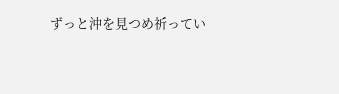ずっと沖を見つめ祈ってい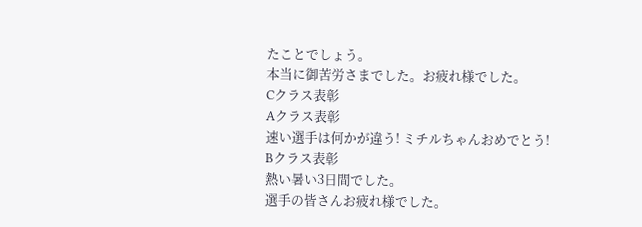たことでしょう。
本当に御苦労さまでした。お疲れ様でした。
Cクラス表彰
Aクラス表彰
速い選手は何かが違う! ミチルちゃんおめでとう!
Bクラス表彰
熱い暑い3日間でした。
選手の皆さんお疲れ様でした。